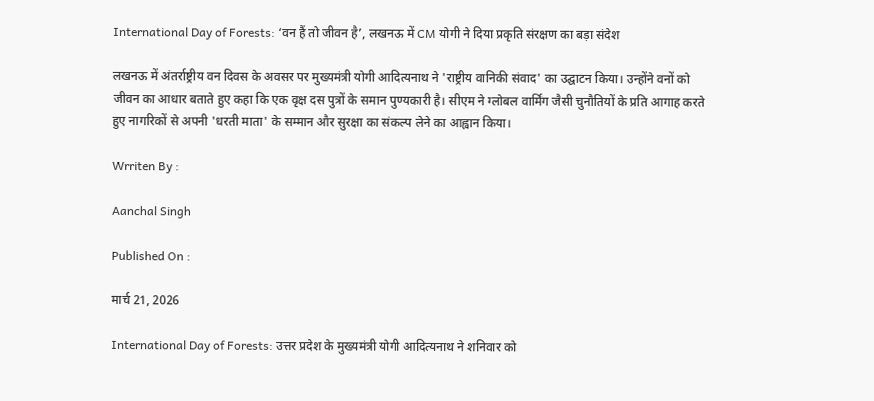International Day of Forests: ‘वन हैं तो जीवन है’, लखनऊ में CM योगी ने दिया प्रकृति संरक्षण का बड़ा संदेश

लखनऊ में अंतर्राष्ट्रीय वन दिवस के अवसर पर मुख्यमंत्री योगी आदित्यनाथ ने 'राष्ट्रीय वानिकी संवाद' का उद्घाटन किया। उन्होंने वनों को जीवन का आधार बताते हुए कहा कि एक वृक्ष दस पुत्रों के समान पुण्यकारी है। सीएम ने ग्लोबल वार्मिंग जैसी चुनौतियों के प्रति आगाह करते हुए नागरिकों से अपनी 'धरती माता' के सम्मान और सुरक्षा का संकल्प लेने का आह्वान किया।

Wrriten By :

Aanchal Singh

Published On :

मार्च 21, 2026

International Day of Forests: उत्तर प्रदेश के मुख्यमंत्री योगी आदित्यनाथ ने शनिवार को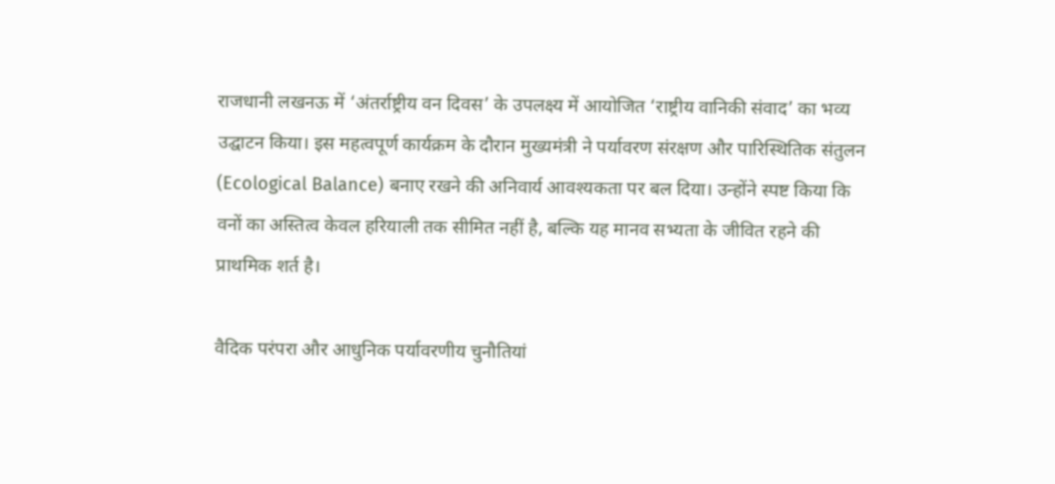राजधानी लखनऊ में ‘अंतर्राष्ट्रीय वन दिवस’ के उपलक्ष्य में आयोजित ‘राष्ट्रीय वानिकी संवाद’ का भव्य उद्घाटन किया। इस महत्वपूर्ण कार्यक्रम के दौरान मुख्यमंत्री ने पर्यावरण संरक्षण और पारिस्थितिक संतुलन (Ecological Balance) बनाए रखने की अनिवार्य आवश्यकता पर बल दिया। उन्होंने स्पष्ट किया कि वनों का अस्तित्व केवल हरियाली तक सीमित नहीं है, बल्कि यह मानव सभ्यता के जीवित रहने की प्राथमिक शर्त है।

वैदिक परंपरा और आधुनिक पर्यावरणीय चुनौतियां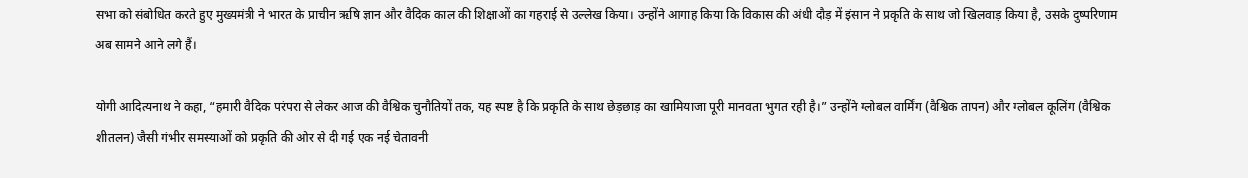सभा को संबोधित करते हुए मुख्यमंत्री ने भारत के प्राचीन ऋषि ज्ञान और वैदिक काल की शिक्षाओं का गहराई से उल्लेख किया। उन्होंने आगाह किया कि विकास की अंधी दौड़ में इंसान ने प्रकृति के साथ जो खिलवाड़ किया है, उसके दुष्परिणाम अब सामने आने लगे हैं।

योगी आदित्यनाथ ने कहा, “हमारी वैदिक परंपरा से लेकर आज की वैश्विक चुनौतियों तक, यह स्पष्ट है कि प्रकृति के साथ छेड़छाड़ का खामियाजा पूरी मानवता भुगत रही है।” उन्होंने ग्लोबल वार्मिंग (वैश्विक तापन) और ग्लोबल कूलिंग (वैश्विक शीतलन) जैसी गंभीर समस्याओं को प्रकृति की ओर से दी गई एक नई चेतावनी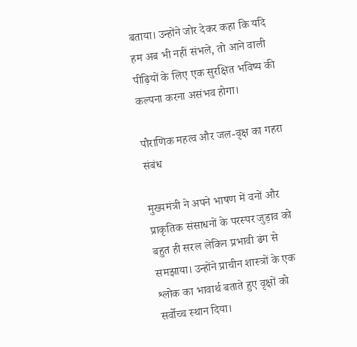बताया। उन्होंने जोर देकर कहा कि यदि हम अब भी नहीं संभले, तो आने वाली पीढ़ियों के लिए एक सुरक्षित भविष्य की कल्पना करना असंभव होगा।

पौराणिक महत्व और जल-वृक्ष का गहरा संबंध

मुख्यमंत्री ने अपने भाषण में वनों और प्राकृतिक संसाधनों के परस्पर जुड़ाव को बहुत ही सरल लेकिन प्रभावी ढंग से समझाया। उन्होंने प्राचीन शास्त्रों के एक श्लोक का भावार्थ बताते हुए वृक्षों को सर्वोच्च स्थान दिया।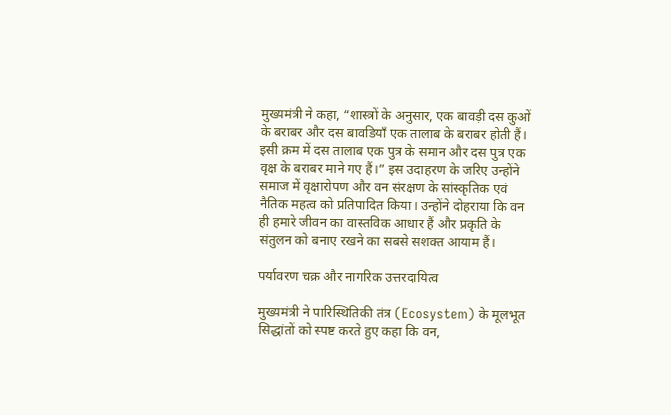मुख्यमंत्री ने कहा, “शास्त्रों के अनुसार, एक बावड़ी दस कुओं के बराबर और दस बावडियाँ एक तालाब के बराबर होती हैं। इसी क्रम में दस तालाब एक पुत्र के समान और दस पुत्र एक वृक्ष के बराबर माने गए हैं।” इस उदाहरण के जरिए उन्होंने समाज में वृक्षारोपण और वन संरक्षण के सांस्कृतिक एवं नैतिक महत्व को प्रतिपादित किया। उन्होंने दोहराया कि वन ही हमारे जीवन का वास्तविक आधार हैं और प्रकृति के संतुलन को बनाए रखने का सबसे सशक्त आयाम हैं।

पर्यावरण चक्र और नागरिक उत्तरदायित्व

मुख्यमंत्री ने पारिस्थितिकी तंत्र (Ecosystem) के मूलभूत सिद्धांतों को स्पष्ट करते हुए कहा कि वन,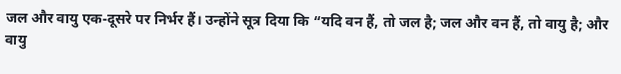जल और वायु एक-दूसरे पर निर्भर हैं। उन्होंने सूत्र दिया कि “यदि वन हैं, तो जल है; जल और वन हैं, तो वायु है; और वायु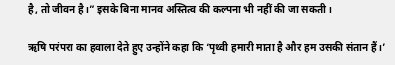है, तो जीवन है।” इसके बिना मानव अस्तित्व की कल्पना भी नहीं की जा सकती।

ऋषि परंपरा का हवाला देते हुए उन्होंने कहा कि ‘पृथ्वी हमारी माता है और हम उसकी संतान हैं।’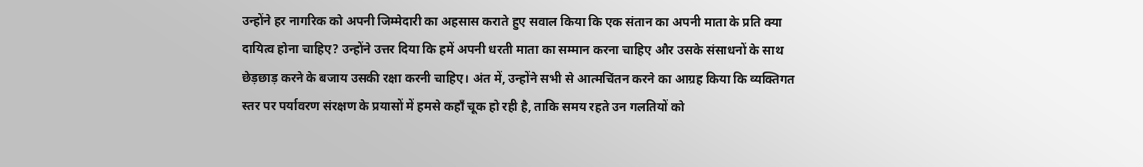उन्होंने हर नागरिक को अपनी जिम्मेदारी का अहसास कराते हुए सवाल किया कि एक संतान का अपनी माता के प्रति क्या दायित्व होना चाहिए? उन्होंने उत्तर दिया कि हमें अपनी धरती माता का सम्मान करना चाहिए और उसके संसाधनों के साथ छेड़छाड़ करने के बजाय उसकी रक्षा करनी चाहिए। अंत में, उन्होंने सभी से आत्मचिंतन करने का आग्रह किया कि व्यक्तिगत स्तर पर पर्यावरण संरक्षण के प्रयासों में हमसे कहाँ चूक हो रही है, ताकि समय रहते उन गलतियों को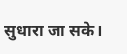सुधारा जा सके।